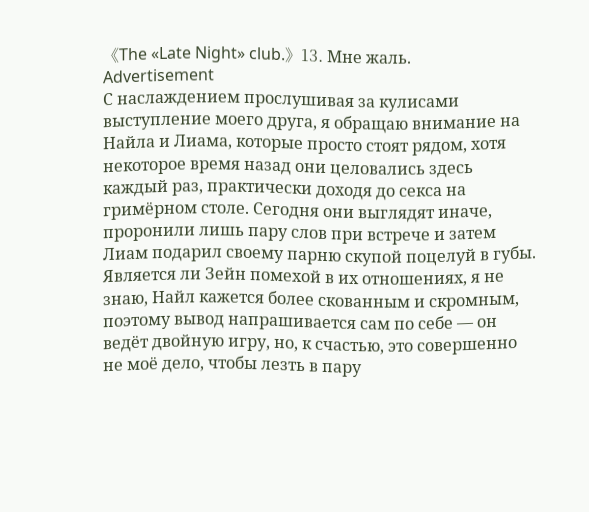《The «Late Night» club.》13. Мне жаль.
Advertisement
С наслаждением прослушивая за кулисами выступление моего друга, я обращаю внимание на Найла и Лиама, которые просто стоят рядом, хотя некоторое время назад они целовались здесь каждый раз, практически доходя до секса на гримёрном столе. Сегодня они выглядят иначе, проронили лишь пару слов при встрече и затем Лиам подарил своему парню скупой поцелуй в губы. Является ли Зейн помехой в их отношениях, я не знаю, Найл кажется более скованным и скромным, поэтому вывод напрашивается сам по себе — он ведёт двойную игру, но, к счастью, это совершенно не моё дело, чтобы лезть в пару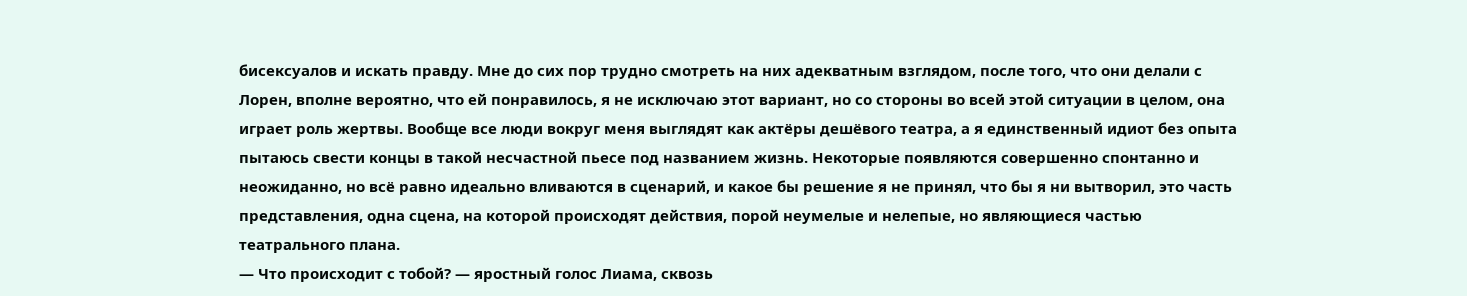бисексуалов и искать правду. Мне до сих пор трудно смотреть на них адекватным взглядом, после того, что они делали с Лорен, вполне вероятно, что ей понравилось, я не исключаю этот вариант, но со стороны во всей этой ситуации в целом, она играет роль жертвы. Вообще все люди вокруг меня выглядят как актёры дешёвого театра, а я единственный идиот без опыта пытаюсь свести концы в такой несчастной пьесе под названием жизнь. Некоторые появляются совершенно спонтанно и неожиданно, но всё равно идеально вливаются в сценарий, и какое бы решение я не принял, что бы я ни вытворил, это часть представления, одна сцена, на которой происходят действия, порой неумелые и нелепые, но являющиеся частью театрального плана.
— Что происходит с тобой? — яростный голос Лиама, сквозь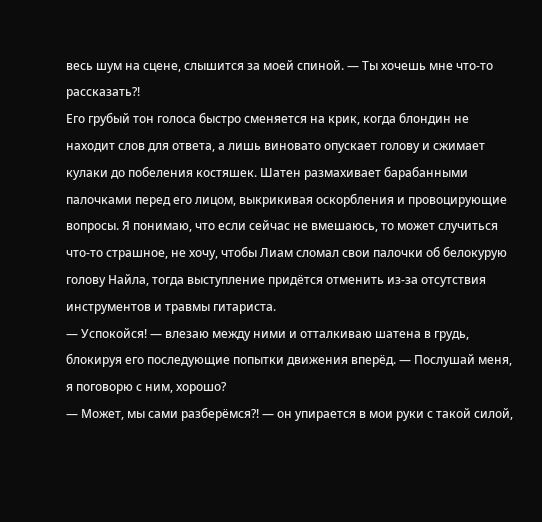весь шум на сцене, слышится за моей спиной. — Ты хочешь мне что-то рассказать?!
Его грубый тон голоса быстро сменяется на крик, когда блондин не находит слов для ответа, а лишь виновато опускает голову и сжимает кулаки до побеления костяшек. Шатен размахивает барабанными палочками перед его лицом, выкрикивая оскорбления и провоцирующие вопросы. Я понимаю, что если сейчас не вмешаюсь, то может случиться что-то страшное, не хочу, чтобы Лиам сломал свои палочки об белокурую голову Найла, тогда выступление придётся отменить из-за отсутствия инструментов и травмы гитариста.
— Успокойся! — влезаю между ними и отталкиваю шатена в грудь, блокируя его последующие попытки движения вперёд. — Послушай меня, я поговорю с ним, хорошо?
— Может, мы сами разберёмся?! — он упирается в мои руки с такой силой,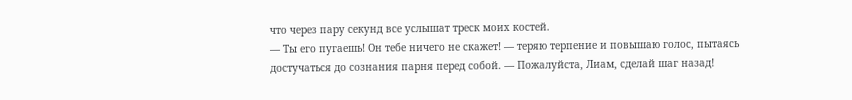что через пару секунд все услышат треск моих костей.
— Ты его пугаешь! Он тебе ничего не скажет! — теряю терпение и повышаю голос, пытаясь достучаться до сознания парня перед собой. — Пожалуйста, Лиам, сделай шаг назад!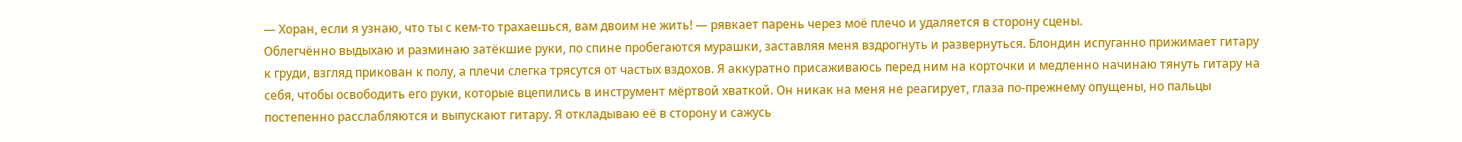— Хоран, если я узнаю, что ты с кем-то трахаешься, вам двоим не жить! — рявкает парень через моё плечо и удаляется в сторону сцены.
Облегчённо выдыхаю и разминаю затёкшие руки, по спине пробегаются мурашки, заставляя меня вздрогнуть и развернуться. Блондин испуганно прижимает гитару к груди, взгляд прикован к полу, а плечи слегка трясутся от частых вздохов. Я аккуратно присаживаюсь перед ним на корточки и медленно начинаю тянуть гитару на себя, чтобы освободить его руки, которые вцепились в инструмент мёртвой хваткой. Он никак на меня не реагирует, глаза по-прежнему опущены, но пальцы постепенно расслабляются и выпускают гитару. Я откладываю её в сторону и сажусь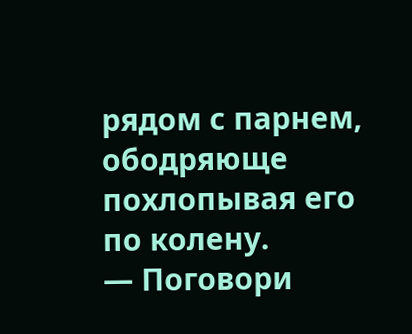рядом с парнем, ободряюще похлопывая его по колену.
— Поговори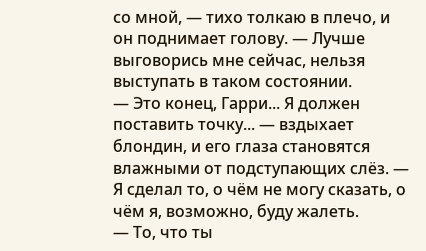со мной, — тихо толкаю в плечо, и он поднимает голову. — Лучше выговорись мне сейчас, нельзя выступать в таком состоянии.
— Это конец, Гарри... Я должен поставить точку... — вздыхает блондин, и его глаза становятся влажными от подступающих слёз. — Я сделал то, о чём не могу сказать, о чём я, возможно, буду жалеть.
— То, что ты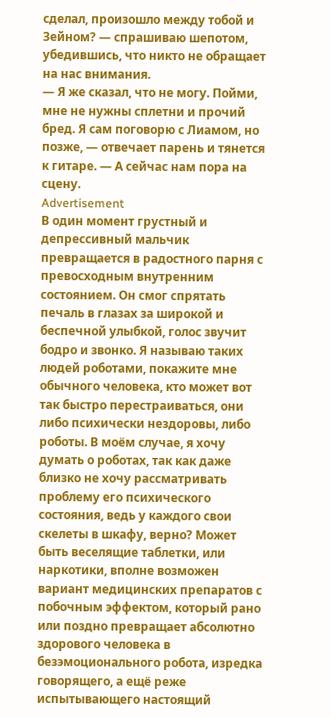сделал, произошло между тобой и Зейном? — спрашиваю шепотом, убедившись, что никто не обращает на нас внимания.
— Я же сказал, что не могу. Пойми, мне не нужны сплетни и прочий бред. Я сам поговорю с Лиамом, но позже, — отвечает парень и тянется к гитаре. — А сейчас нам пора на сцену.
Advertisement
В один момент грустный и депрессивный мальчик превращается в радостного парня с превосходным внутренним состоянием. Он смог спрятать печаль в глазах за широкой и беспечной улыбкой, голос звучит бодро и звонко. Я называю таких людей роботами, покажите мне обычного человека, кто может вот так быстро перестраиваться, они либо психически нездоровы, либо роботы. В моём случае, я хочу думать о роботах, так как даже близко не хочу рассматривать проблему его психического состояния, ведь у каждого свои скелеты в шкафу, верно? Может быть веселящие таблетки, или наркотики, вполне возможен вариант медицинских препаратов с побочным эффектом, который рано или поздно превращает абсолютно здорового человека в безэмоционального робота, изредка говорящего, а ещё реже испытывающего настоящий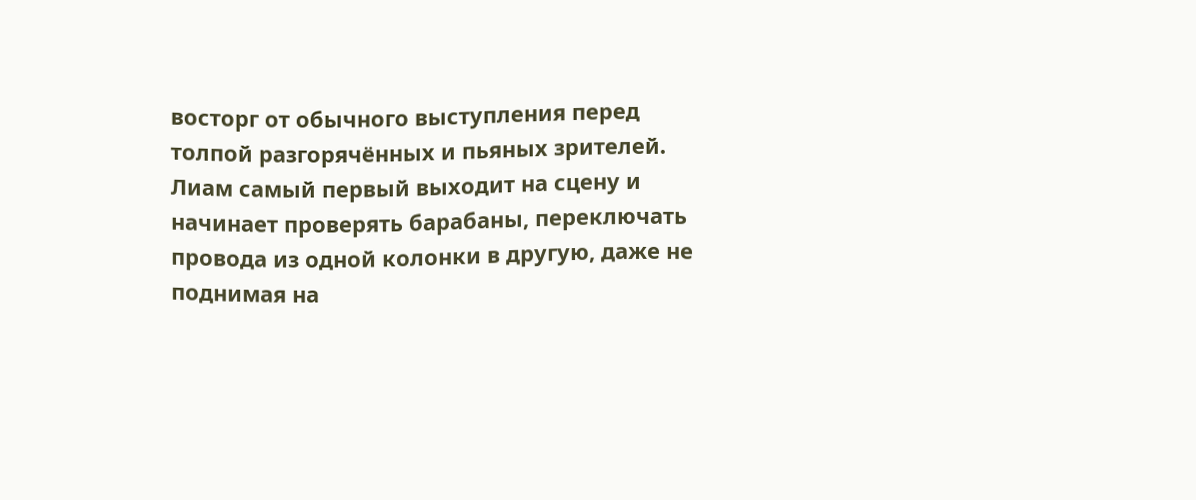восторг от обычного выступления перед толпой разгорячённых и пьяных зрителей.
Лиам самый первый выходит на сцену и начинает проверять барабаны, переключать провода из одной колонки в другую, даже не поднимая на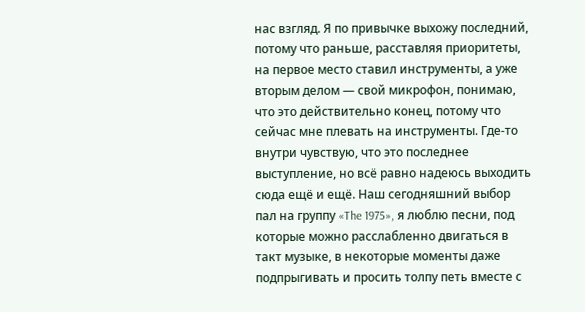нас взгляд. Я по привычке выхожу последний, потому что раньше, расставляя приоритеты, на первое место ставил инструменты, а уже вторым делом — свой микрофон, понимаю, что это действительно конец, потому что сейчас мне плевать на инструменты. Где-то внутри чувствую, что это последнее выступление, но всё равно надеюсь выходить сюда ещё и ещё. Наш сегодняшний выбор пал на группу «The 1975», я люблю песни, под которые можно расслабленно двигаться в такт музыке, в некоторые моменты даже подпрыгивать и просить толпу петь вместе с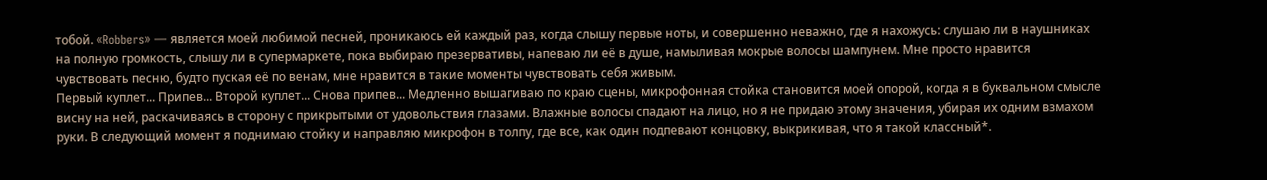тобой. «Robbers» — является моей любимой песней, проникаюсь ей каждый раз, когда слышу первые ноты, и совершенно неважно, где я нахожусь: слушаю ли в наушниках на полную громкость, слышу ли в супермаркете, пока выбираю презервативы, напеваю ли её в душе, намыливая мокрые волосы шампунем. Мне просто нравится чувствовать песню, будто пуская её по венам, мне нравится в такие моменты чувствовать себя живым.
Первый куплет... Припев... Второй куплет... Снова припев... Медленно вышагиваю по краю сцены, микрофонная стойка становится моей опорой, когда я в буквальном смысле висну на ней, раскачиваясь в сторону с прикрытыми от удовольствия глазами. Влажные волосы спадают на лицо, но я не придаю этому значения, убирая их одним взмахом руки. В следующий момент я поднимаю стойку и направляю микрофон в толпу, где все, как один подпевают концовку, выкрикивая, что я такой классный*.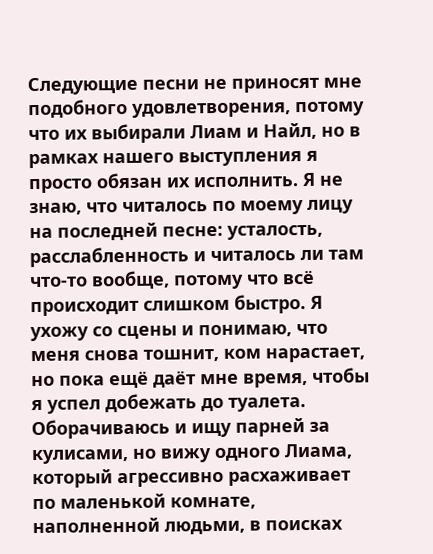Следующие песни не приносят мне подобного удовлетворения, потому что их выбирали Лиам и Найл, но в рамках нашего выступления я просто обязан их исполнить. Я не знаю, что читалось по моему лицу на последней песне: усталость, расслабленность и читалось ли там что-то вообще, потому что всё происходит слишком быстро. Я ухожу со сцены и понимаю, что меня снова тошнит, ком нарастает, но пока ещё даёт мне время, чтобы я успел добежать до туалета. Оборачиваюсь и ищу парней за кулисами, но вижу одного Лиама, который агрессивно расхаживает по маленькой комнате, наполненной людьми, в поисках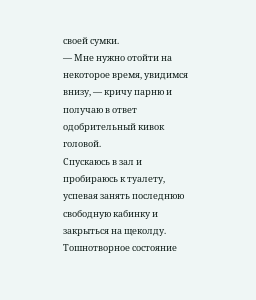своей сумки.
— Мне нужно отойти на некоторое время, увидимся внизу, — кричу парню и получаю в ответ одобрительный кивок головой.
Спускаюсь в зал и пробираюсь к туалету, успевая занять последнюю свободную кабинку и закрыться на щеколду. Тошнотворное состояние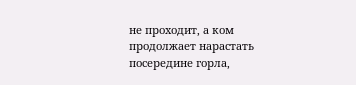не проходит, а ком продолжает нарастать посередине горла,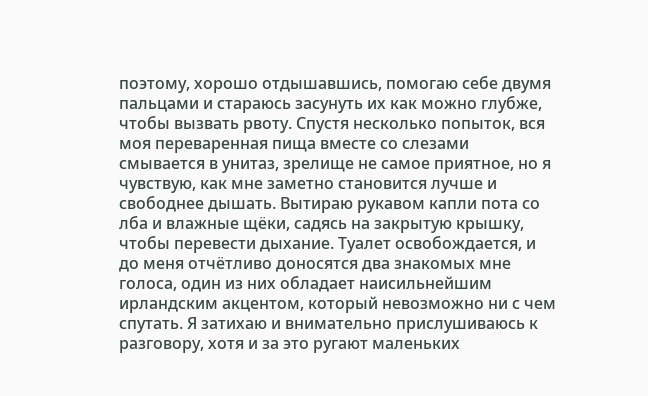поэтому, хорошо отдышавшись, помогаю себе двумя пальцами и стараюсь засунуть их как можно глубже, чтобы вызвать рвоту. Спустя несколько попыток, вся моя переваренная пища вместе со слезами смывается в унитаз, зрелище не самое приятное, но я чувствую, как мне заметно становится лучше и свободнее дышать. Вытираю рукавом капли пота со лба и влажные щёки, садясь на закрытую крышку, чтобы перевести дыхание. Туалет освобождается, и до меня отчётливо доносятся два знакомых мне голоса, один из них обладает наисильнейшим ирландским акцентом, который невозможно ни с чем спутать. Я затихаю и внимательно прислушиваюсь к разговору, хотя и за это ругают маленьких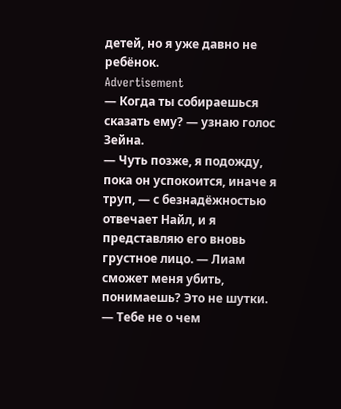детей, но я уже давно не ребёнок.
Advertisement
— Когда ты собираешься сказать ему? — узнаю голос Зейна.
— Чуть позже, я подожду, пока он успокоится, иначе я труп, — с безнадёжностью отвечает Найл, и я представляю его вновь грустное лицо. — Лиам сможет меня убить, понимаешь? Это не шутки.
— Тебе не о чем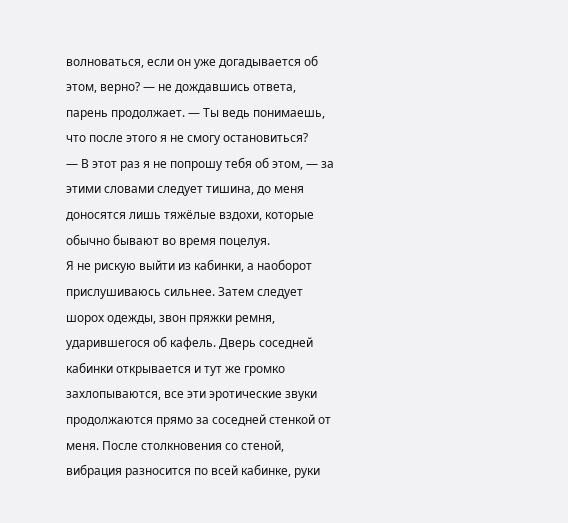волноваться, если он уже догадывается об этом, верно? — не дождавшись ответа, парень продолжает. — Ты ведь понимаешь, что после этого я не смогу остановиться?
— В этот раз я не попрошу тебя об этом, — за этими словами следует тишина, до меня доносятся лишь тяжёлые вздохи, которые обычно бывают во время поцелуя.
Я не рискую выйти из кабинки, а наоборот прислушиваюсь сильнее. Затем следует шорох одежды, звон пряжки ремня, ударившегося об кафель. Дверь соседней кабинки открывается и тут же громко захлопываются, все эти эротические звуки продолжаются прямо за соседней стенкой от меня. После столкновения со стеной, вибрация разносится по всей кабинке, руки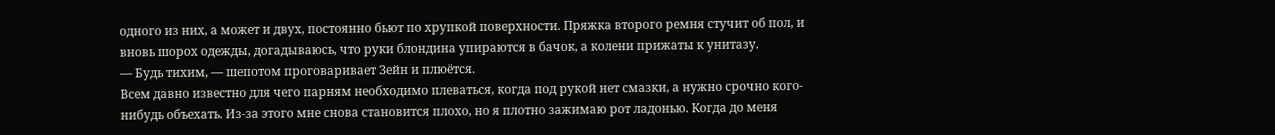одного из них, а может и двух, постоянно бьют по хрупкой поверхности. Пряжка второго ремня стучит об пол, и вновь шорох одежды, догадываюсь, что руки блондина упираются в бачок, а колени прижаты к унитазу.
— Будь тихим, — шепотом проговаривает Зейн и плюётся.
Всем давно известно для чего парням необходимо плеваться, когда под рукой нет смазки, а нужно срочно кого-нибудь объехать. Из-за этого мне снова становится плохо, но я плотно зажимаю рот ладонью. Когда до меня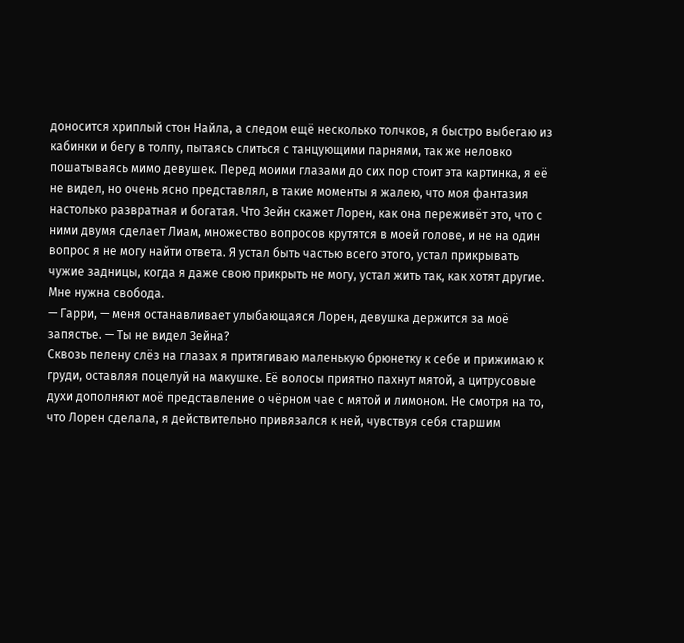доносится хриплый стон Найла, а следом ещё несколько толчков, я быстро выбегаю из кабинки и бегу в толпу, пытаясь слиться с танцующими парнями, так же неловко пошатываясь мимо девушек. Перед моими глазами до сих пор стоит эта картинка, я её не видел, но очень ясно представлял, в такие моменты я жалею, что моя фантазия настолько развратная и богатая. Что Зейн скажет Лорен, как она переживёт это, что с ними двумя сделает Лиам, множество вопросов крутятся в моей голове, и не на один вопрос я не могу найти ответа. Я устал быть частью всего этого, устал прикрывать чужие задницы, когда я даже свою прикрыть не могу, устал жить так, как хотят другие. Мне нужна свобода.
— Гарри, — меня останавливает улыбающаяся Лорен, девушка держится за моё запястье. — Ты не видел Зейна?
Сквозь пелену слёз на глазах я притягиваю маленькую брюнетку к себе и прижимаю к груди, оставляя поцелуй на макушке. Её волосы приятно пахнут мятой, а цитрусовые духи дополняют моё представление о чёрном чае с мятой и лимоном. Не смотря на то, что Лорен сделала, я действительно привязался к ней, чувствуя себя старшим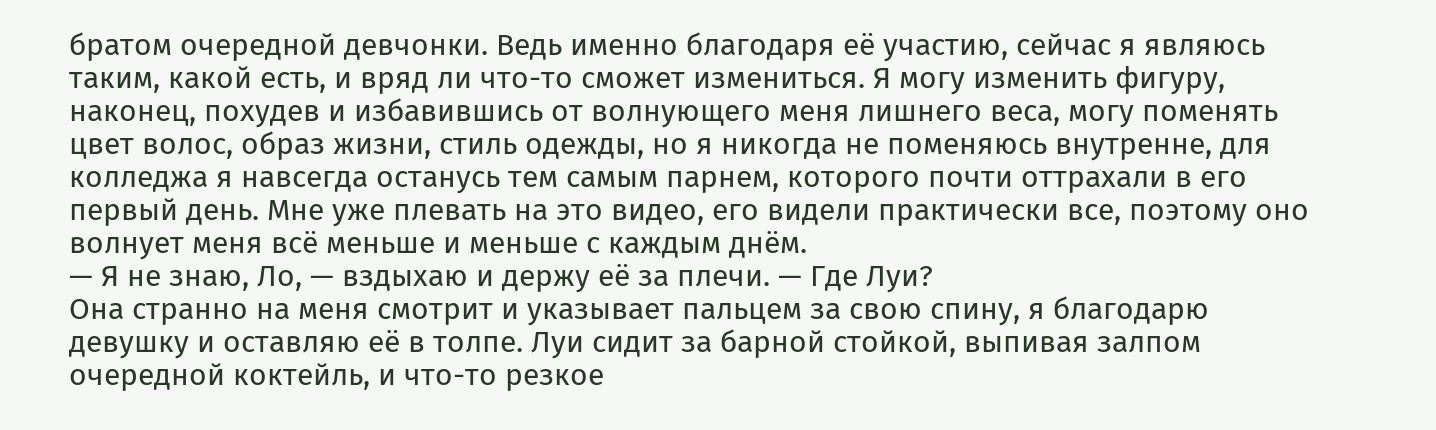братом очередной девчонки. Ведь именно благодаря её участию, сейчас я являюсь таким, какой есть, и вряд ли что-то сможет измениться. Я могу изменить фигуру, наконец, похудев и избавившись от волнующего меня лишнего веса, могу поменять цвет волос, образ жизни, стиль одежды, но я никогда не поменяюсь внутренне, для колледжа я навсегда останусь тем самым парнем, которого почти оттрахали в его первый день. Мне уже плевать на это видео, его видели практически все, поэтому оно волнует меня всё меньше и меньше с каждым днём.
— Я не знаю, Ло, — вздыхаю и держу её за плечи. — Где Луи?
Она странно на меня смотрит и указывает пальцем за свою спину, я благодарю девушку и оставляю её в толпе. Луи сидит за барной стойкой, выпивая залпом очередной коктейль, и что-то резкое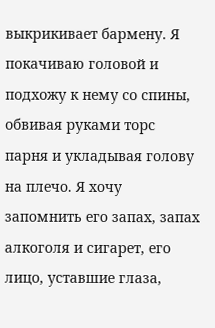выкрикивает бармену. Я покачиваю головой и подхожу к нему со спины, обвивая руками торс парня и укладывая голову на плечо. Я хочу запомнить его запах, запах алкоголя и сигарет, его лицо, уставшие глаза,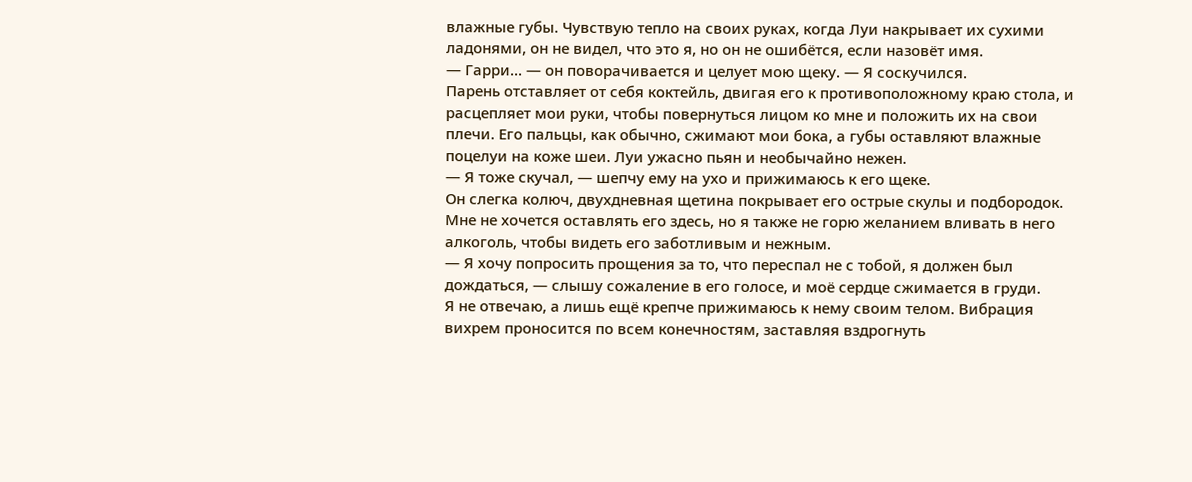влажные губы. Чувствую тепло на своих руках, когда Луи накрывает их сухими ладонями, он не видел, что это я, но он не ошибётся, если назовёт имя.
— Гарри... — он поворачивается и целует мою щеку. — Я соскучился.
Парень отставляет от себя коктейль, двигая его к противоположному краю стола, и расцепляет мои руки, чтобы повернуться лицом ко мне и положить их на свои плечи. Его пальцы, как обычно, сжимают мои бока, а губы оставляют влажные поцелуи на коже шеи. Луи ужасно пьян и необычайно нежен.
— Я тоже скучал, — шепчу ему на ухо и прижимаюсь к его щеке.
Он слегка колюч, двухдневная щетина покрывает его острые скулы и подбородок. Мне не хочется оставлять его здесь, но я также не горю желанием вливать в него алкоголь, чтобы видеть его заботливым и нежным.
— Я хочу попросить прощения за то, что переспал не с тобой, я должен был дождаться, — слышу сожаление в его голосе, и моё сердце сжимается в груди.
Я не отвечаю, а лишь ещё крепче прижимаюсь к нему своим телом. Вибрация вихрем проносится по всем конечностям, заставляя вздрогнуть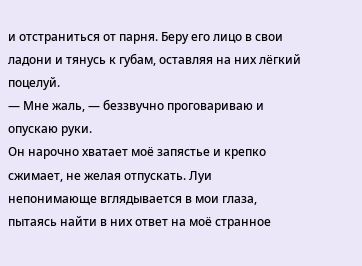и отстраниться от парня. Беру его лицо в свои ладони и тянусь к губам, оставляя на них лёгкий поцелуй.
— Мне жаль, — беззвучно проговариваю и опускаю руки.
Он нарочно хватает моё запястье и крепко сжимает, не желая отпускать. Луи непонимающе вглядывается в мои глаза, пытаясь найти в них ответ на моё странное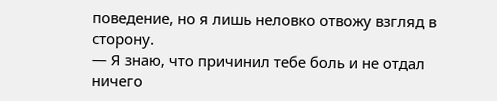поведение, но я лишь неловко отвожу взгляд в сторону.
— Я знаю, что причинил тебе боль и не отдал ничего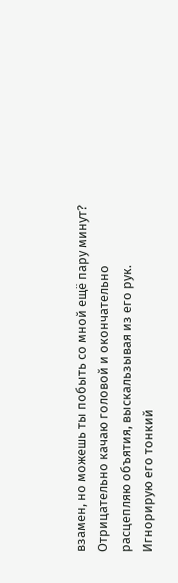взамен, но можешь ты побыть со мной ещё пару минут?
Отрицательно качаю головой и окончательно расцепляю объятия, выскальзывая из его рук. Игнорирую его тонкий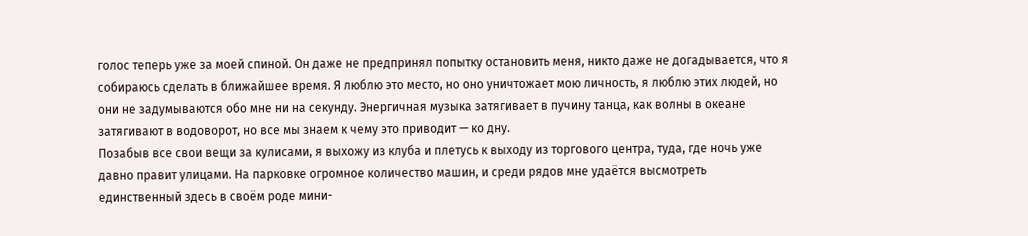голос теперь уже за моей спиной. Он даже не предпринял попытку остановить меня, никто даже не догадывается, что я собираюсь сделать в ближайшее время. Я люблю это место, но оно уничтожает мою личность, я люблю этих людей, но они не задумываются обо мне ни на секунду. Энергичная музыка затягивает в пучину танца, как волны в океане затягивают в водоворот, но все мы знаем к чему это приводит — ко дну.
Позабыв все свои вещи за кулисами, я выхожу из клуба и плетусь к выходу из торгового центра, туда, где ночь уже давно правит улицами. На парковке огромное количество машин, и среди рядов мне удаётся высмотреть единственный здесь в своём роде мини-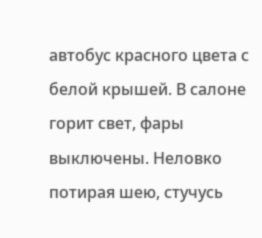автобус красного цвета с белой крышей. В салоне горит свет, фары выключены. Неловко потирая шею, стучусь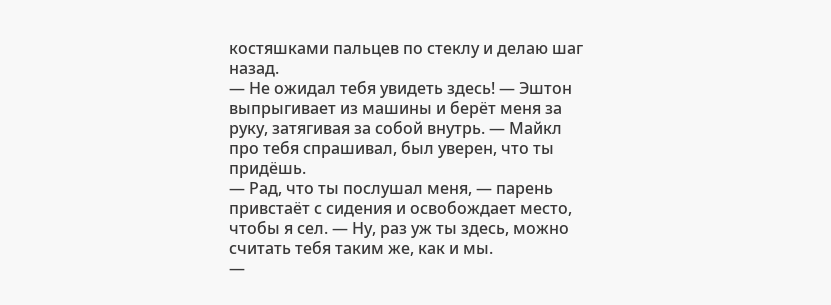костяшками пальцев по стеклу и делаю шаг назад.
— Не ожидал тебя увидеть здесь! — Эштон выпрыгивает из машины и берёт меня за руку, затягивая за собой внутрь. — Майкл про тебя спрашивал, был уверен, что ты придёшь.
— Рад, что ты послушал меня, — парень привстаёт с сидения и освобождает место, чтобы я сел. — Ну, раз уж ты здесь, можно считать тебя таким же, как и мы.
—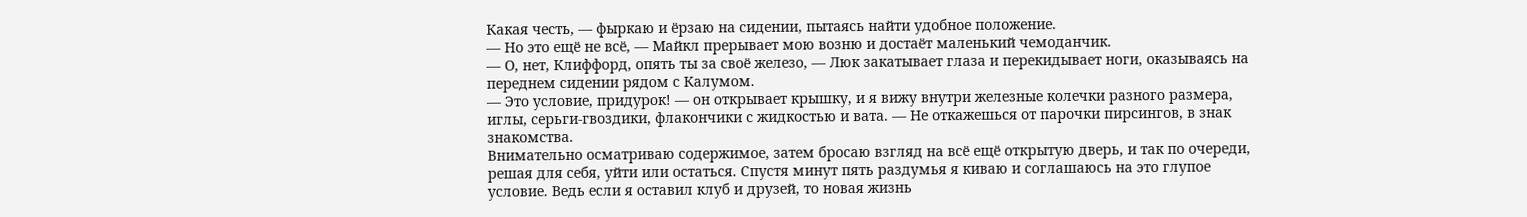Какая честь, — фыркаю и ёрзаю на сидении, пытаясь найти удобное положение.
— Но это ещё не всё, — Майкл прерывает мою возню и достаёт маленький чемоданчик.
— О, нет, Клиффорд, опять ты за своё железо, — Люк закатывает глаза и перекидывает ноги, оказываясь на переднем сидении рядом с Калумом.
— Это условие, придурок! — он открывает крышку, и я вижу внутри железные колечки разного размера, иглы, серьги-гвоздики, флакончики с жидкостью и вата. — Не откажешься от парочки пирсингов, в знак знакомства.
Внимательно осматриваю содержимое, затем бросаю взгляд на всё ещё открытую дверь, и так по очереди, решая для себя, уйти или остаться. Спустя минут пять раздумья я киваю и соглашаюсь на это глупое условие. Ведь если я оставил клуб и друзей, то новая жизнь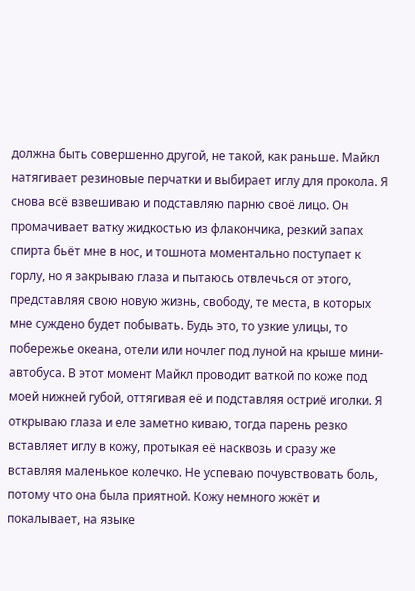должна быть совершенно другой, не такой, как раньше. Майкл натягивает резиновые перчатки и выбирает иглу для прокола. Я снова всё взвешиваю и подставляю парню своё лицо. Он промачивает ватку жидкостью из флакончика, резкий запах спирта бьёт мне в нос, и тошнота моментально поступает к горлу, но я закрываю глаза и пытаюсь отвлечься от этого, представляя свою новую жизнь, свободу, те места, в которых мне суждено будет побывать. Будь это, то узкие улицы, то побережье океана, отели или ночлег под луной на крыше мини-автобуса. В этот момент Майкл проводит ваткой по коже под моей нижней губой, оттягивая её и подставляя остриё иголки. Я открываю глаза и еле заметно киваю, тогда парень резко вставляет иглу в кожу, протыкая её насквозь и сразу же вставляя маленькое колечко. Не успеваю почувствовать боль, потому что она была приятной. Кожу немного жжёт и покалывает, на языке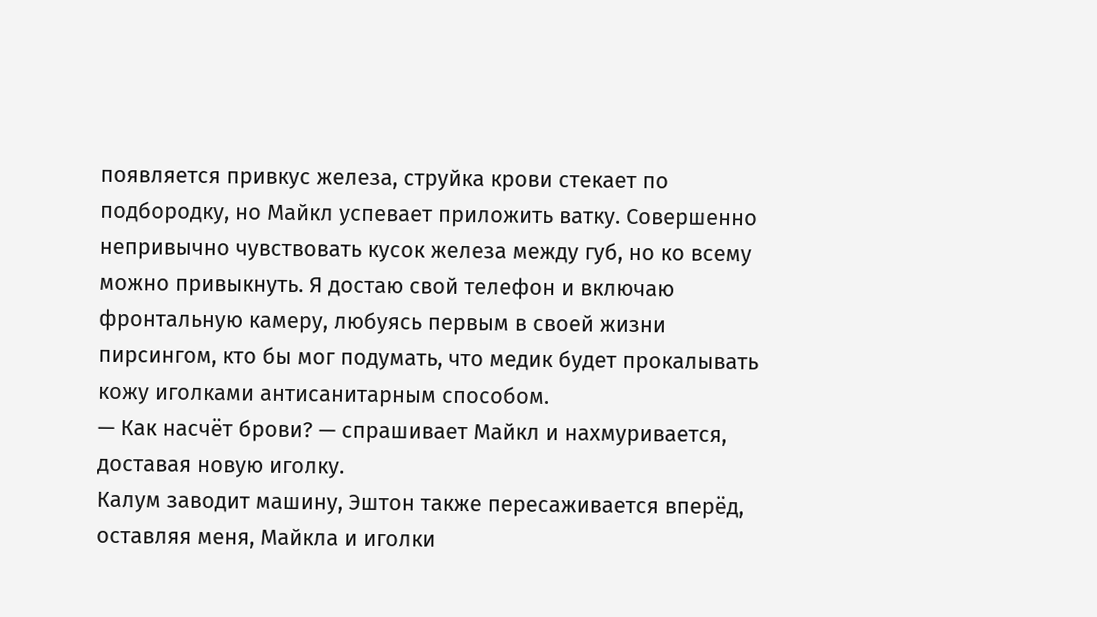появляется привкус железа, струйка крови стекает по подбородку, но Майкл успевает приложить ватку. Совершенно непривычно чувствовать кусок железа между губ, но ко всему можно привыкнуть. Я достаю свой телефон и включаю фронтальную камеру, любуясь первым в своей жизни пирсингом, кто бы мог подумать, что медик будет прокалывать кожу иголками антисанитарным способом.
— Как насчёт брови? — спрашивает Майкл и нахмуривается, доставая новую иголку.
Калум заводит машину, Эштон также пересаживается вперёд, оставляя меня, Майкла и иголки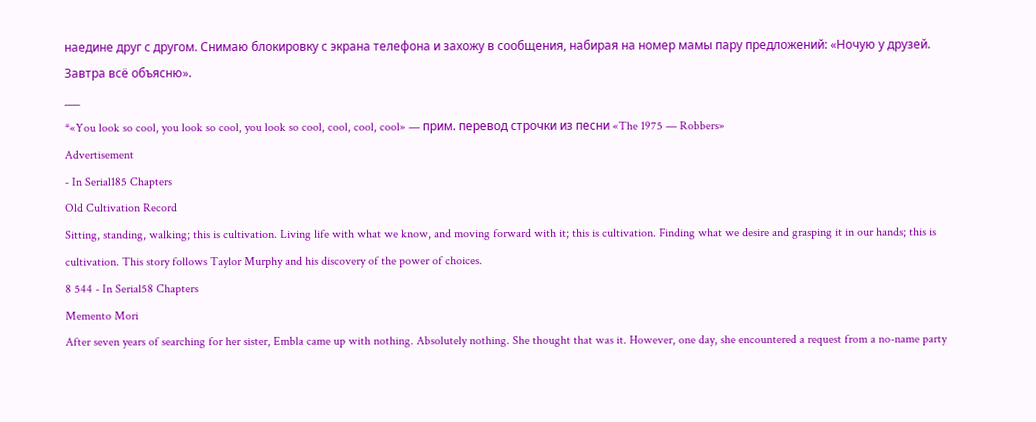наедине друг с другом. Снимаю блокировку с экрана телефона и захожу в сообщения, набирая на номер мамы пару предложений: «Ночую у друзей. Завтра всё объясню».
___
*«You look so cool, you look so cool, you look so cool, cool, cool, cool» — прим. перевод строчки из песни «The 1975 — Robbers»
Advertisement
- In Serial185 Chapters
Old Cultivation Record
Sitting, standing, walking; this is cultivation. Living life with what we know, and moving forward with it; this is cultivation. Finding what we desire and grasping it in our hands; this is cultivation. This story follows Taylor Murphy and his discovery of the power of choices.
8 544 - In Serial58 Chapters
Memento Mori
After seven years of searching for her sister, Embla came up with nothing. Absolutely nothing. She thought that was it. However, one day, she encountered a request from a no-name party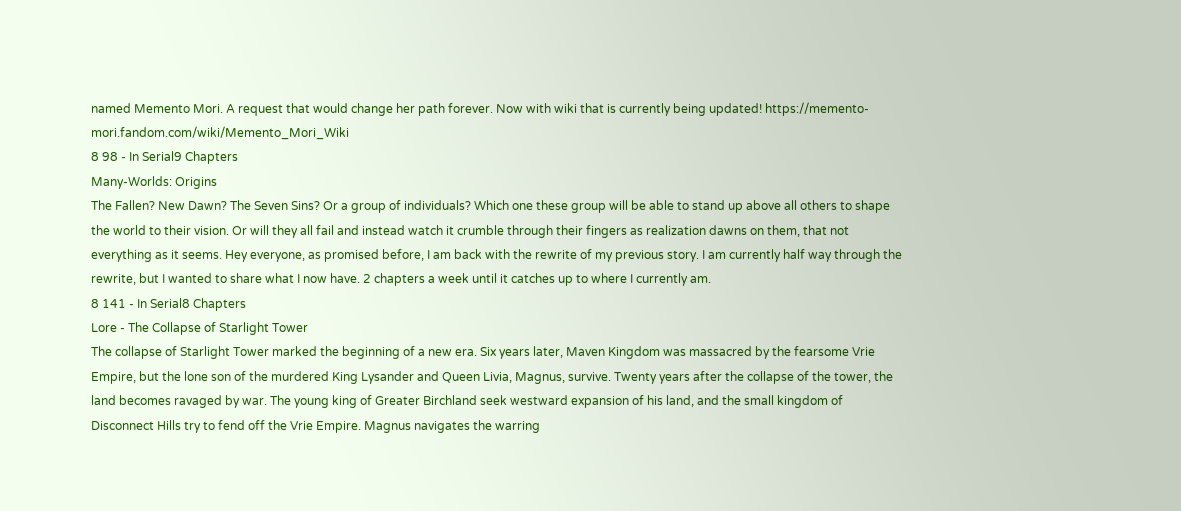named Memento Mori. A request that would change her path forever. Now with wiki that is currently being updated! https://memento-mori.fandom.com/wiki/Memento_Mori_Wiki
8 98 - In Serial9 Chapters
Many-Worlds: Origins
The Fallen? New Dawn? The Seven Sins? Or a group of individuals? Which one these group will be able to stand up above all others to shape the world to their vision. Or will they all fail and instead watch it crumble through their fingers as realization dawns on them, that not everything as it seems. Hey everyone, as promised before, I am back with the rewrite of my previous story. I am currently half way through the rewrite, but I wanted to share what I now have. 2 chapters a week until it catches up to where I currently am.
8 141 - In Serial8 Chapters
Lore - The Collapse of Starlight Tower
The collapse of Starlight Tower marked the beginning of a new era. Six years later, Maven Kingdom was massacred by the fearsome Vrie Empire, but the lone son of the murdered King Lysander and Queen Livia, Magnus, survive. Twenty years after the collapse of the tower, the land becomes ravaged by war. The young king of Greater Birchland seek westward expansion of his land, and the small kingdom of Disconnect Hills try to fend off the Vrie Empire. Magnus navigates the warring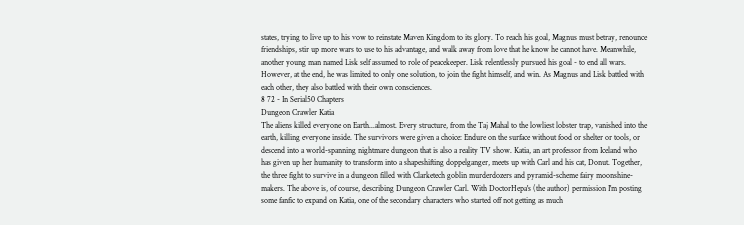states, trying to live up to his vow to reinstate Maven Kingdom to its glory. To reach his goal, Magnus must betray, renounce friendships, stir up more wars to use to his advantage, and walk away from love that he know he cannot have. Meanwhile, another young man named Lisk self assumed to role of peacekeeper. Lisk relentlessly pursued his goal - to end all wars. However, at the end, he was limited to only one solution, to join the fight himself, and win. As Magnus and Lisk battled with each other, they also battled with their own consciences.
8 72 - In Serial50 Chapters
Dungeon Crawler Katia
The aliens killed everyone on Earth...almost. Every structure, from the Taj Mahal to the lowliest lobster trap, vanished into the earth, killing everyone inside. The survivors were given a choice: Endure on the surface without food or shelter or tools, or descend into a world-spanning nightmare dungeon that is also a reality TV show. Katia, an art professor from Iceland who has given up her humanity to transform into a shapeshifting doppelganger, meets up with Carl and his cat, Donut. Together, the three fight to survive in a dungeon filled with Clarketech goblin murderdozers and pyramid-scheme fairy moonshine-makers. The above is, of course, describing Dungeon Crawler Carl. With DoctorHepa's (the author) permission I'm posting some fanfic to expand on Katia, one of the secondary characters who started off not getting as much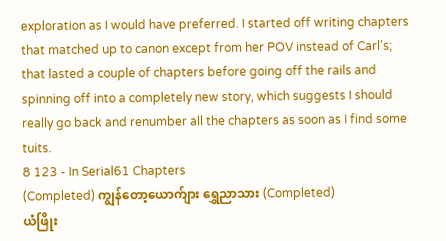exploration as I would have preferred. I started off writing chapters that matched up to canon except from her POV instead of Carl's; that lasted a couple of chapters before going off the rails and spinning off into a completely new story, which suggests I should really go back and renumber all the chapters as soon as I find some tuits.
8 123 - In Serial61 Chapters
(Completed) ကျွန်တော့ယောက်ျား ရွှေညာသား (Completed)
ယံဖြိုး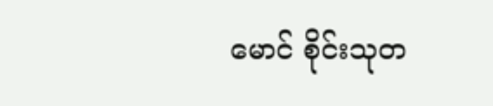မောင် စိုင်းသုတ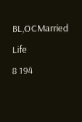BL,OCMarried Life
8 194